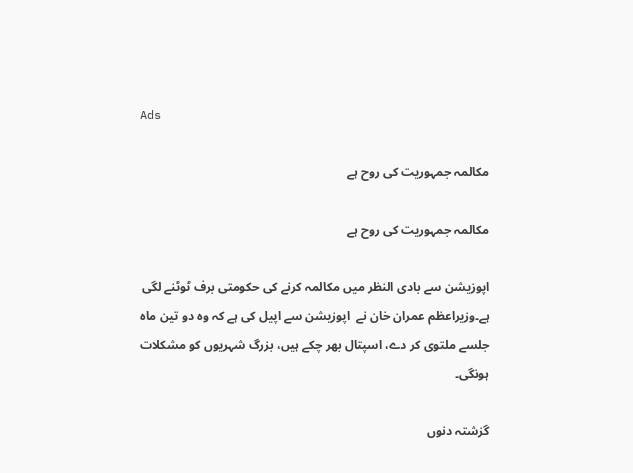Ads

مکالمہ جمہوریت کی روح ہے

مکالمہ جمہوریت کی روح ہے

اپوزیشن سے بادی النظر میں مکالمہ کرنے کی حکومتی برف ٹوٹنے لگی ہے۔وزیراعظم عمران خان نے  اپوزیشن سے اپیل کی ہے کہ وہ دو تین ماہ جلسے ملتوی کر دے، اسپتال بھر چکے ہیں، بزرگ شہریوں کو مشکلات ہونگی۔

گزشتہ دنوں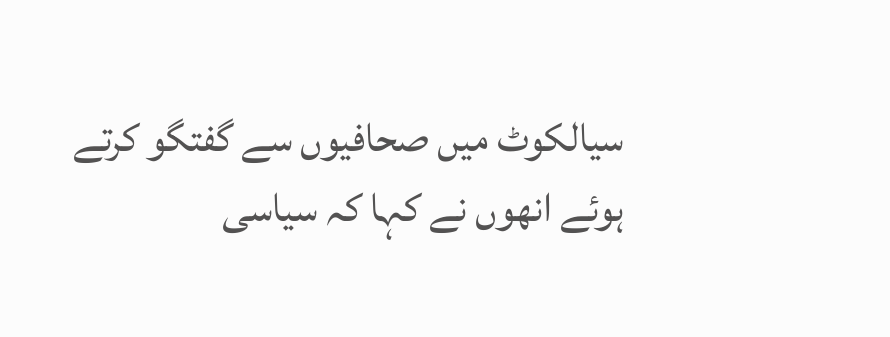سیالکوٹ میں صحافیوں سے گفتگو کرتے ہوئے انھوں نے کہا کہ سیاسی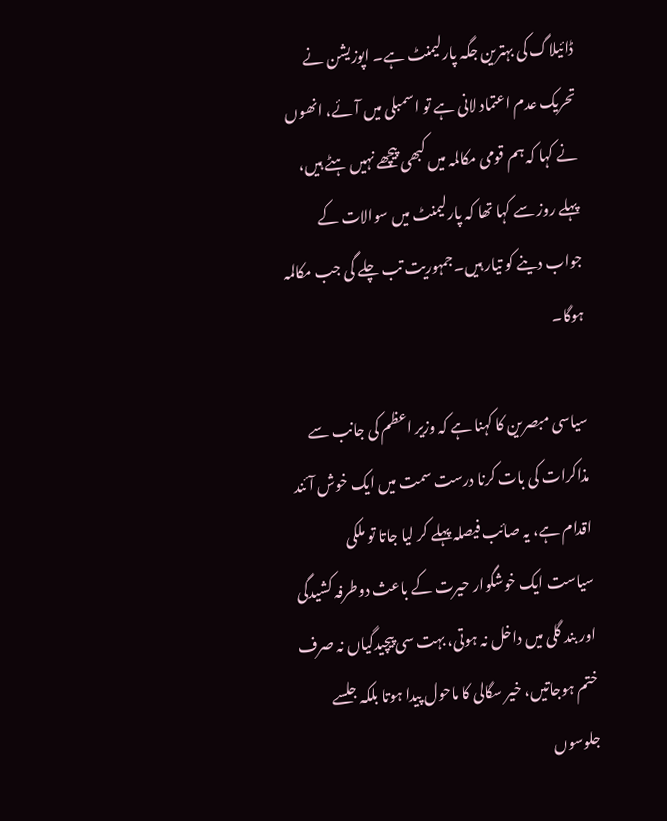ڈائیلاگ کی بہترین جگہ پارلیمنٹ ہے۔ اپوزیشن نے تحریک عدم اعتماد لانی ہے تو اسمبلی میں آئے، انھوں نے کہا کہ ہم قومی مکالمہ میں کبھی پیچھے نہیں ہٹے ہیں، پہلے روز سے کہا تھا کہ پارلیمنٹ میں سوالات کے جواب دینے کو تیار ہیں۔جمہوریت تب چلے گی جب مکالمہ ہوگا۔

سیاسی مبصرین کا کہنا ہے کہ وزیر اعظم کی جانب سے مذاکرات کی بات کرنا درست سمت میں ایک خوش آئند اقدام ہے، یہ صائب فیصلہ پہلے کر لیا جاتا تو ملکی سیاست ایک خوشگوار حیرت کے باعث دوطرفہ کشیدگی اور بند گلی میں داخل نہ ہوتی، بہت سی پیچیدگیاں نہ صرف ختم ہوجاتیں، خیر سگالی کا ماحول پیدا ہوتا بلکہ جلسے جلوسوں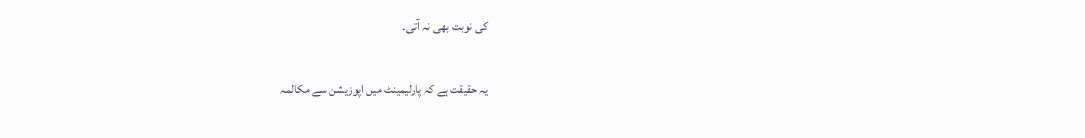کی نوبت بھی نہ آتی۔

یہ حقیقت ہے کہ پارلیمینٹ میں اپوزیشن سے مکالمہ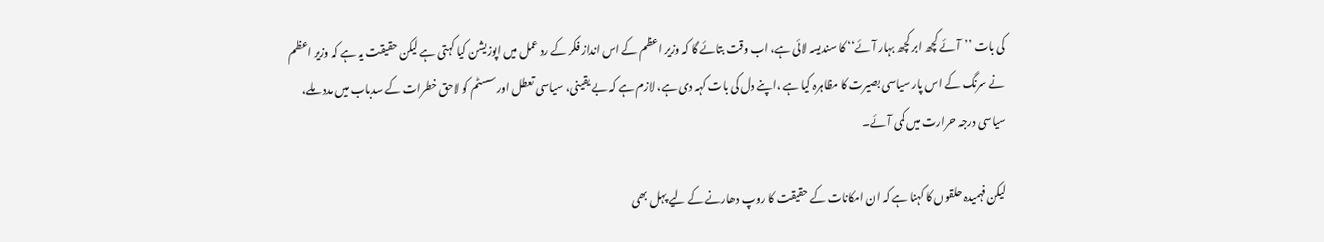کی بات ’’آئے کچھ ابر کچھ بہار آئے‘‘ کا سندیسہ لائی ہے، اب وقت بتائے گا کہ وزیر اعظم کے اس انداز فکر کے رد عمل میں اپوزیشن کیا کہتی ہے لیکن حقیقت یہ ہے کہ وزیر اعظم نے سرنگ کے اس پار سیاسی بصیرت کا مظاہرہ کیا ہے ،اپنے دل کی بات کہہ دی ہے، لازم ہے کہ بے یقینی، سیاسی تعطل اور سسٹم کو لاحق خطرات کے سدباب میں مدد ملے، سیاسی درجہ حرارت میں کمی آئے۔

لیکن فہمیدہ حلقوں کا کہنا ہے کہ ان امکانات کے حقیقت کا روپ دھارنے کے لیے پہل بھی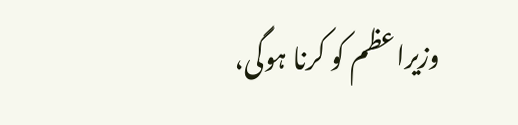وزیراعظم کو کرنا ہوگی،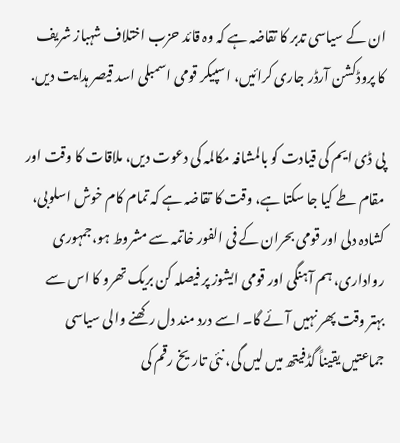ان کے سیاسی تدبر کا تقاضہ ہے کہ وہ قائد حزب اختلاف شہباز شریف کا پروڈکشن آرڈر جاری کرائیں، اسپیکر قومی اسمبلی اسد قیصر ہدایت دیں.

پی ڈی ایم کی قیادت کو بالمشافہ مکالمہ کی دعوت دیں، ملاقات کا وقت اور مقام طے کیا جا سکتا ہے، وقت کا تقاضہ ہے کہ تمام کام خوش اسلوبی، کشادہ دلی اور قومی بحران کے فی الفور خاتمہ سے مشروط ہو،جمہوری رواداری، ہم آہنگی اور قومی ایشوز پر فیصلہ کن بریک تھرو کا اس سے بہتر وقت پھر نہیں آئے گا۔ اسے درد مند دل رکھنے والی سیاسی جماعتیں یقیناً گڈفیتھ میں لیں گی، نئی تاریخ رقم کی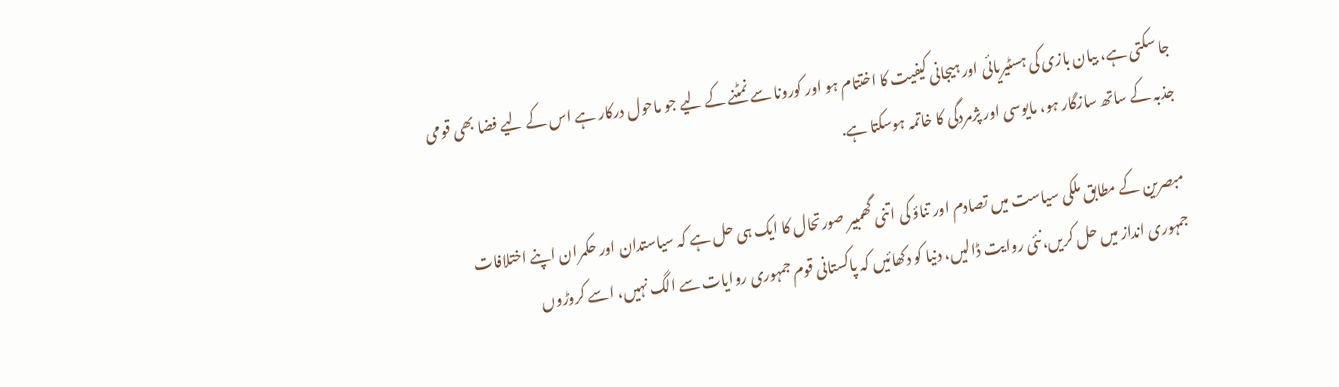جا سکتی ہے، بیان بازی کی ہسٹیریائی اور ہیجانی کیفیت کا اختتام ہو اور کورونا سے نمٹنے کے لیے جو ماحول درکار ہے اس کے لیے فضا بھی قومی جذبہ کے ساتھ سازگار ہو، مایوسی اور پژمردگی کا خاتمہ ہوسکتا ہے.

مبصرین کے مطابق ملکی سیاست میں تصادم اور تناؤ کی اتنی گھمبیر صورتحال کا ایک ہی حل ہے کہ سیاستدان اور حکمران اپنے اختلافات جمہوری انداز میں حل کریں،نئی روایت ڈالیں، دنیا کو دکھائیں کہ پاکستانی قوم جمہوری روایات سے الگ نہیں، اسے کروڑوں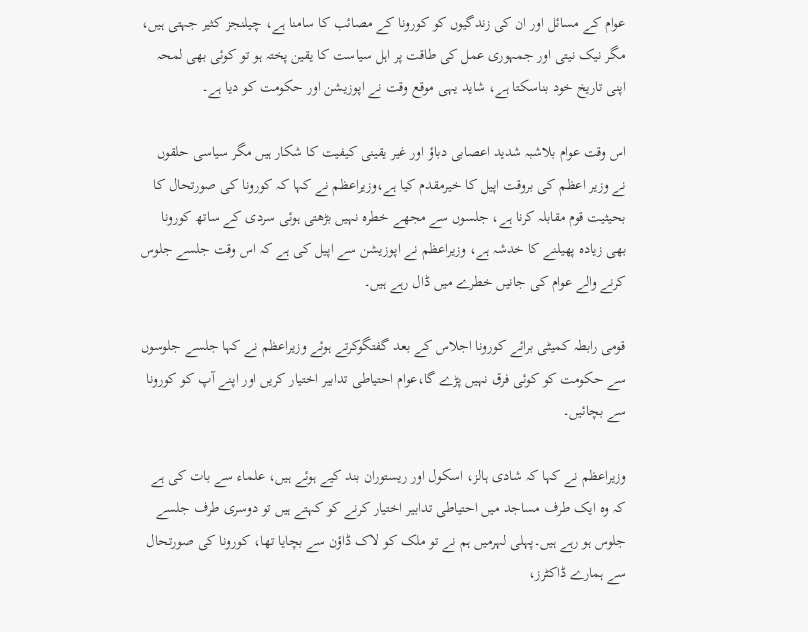عوام کے مسائل اور ان کی زندگیوں کو کورونا کے مصائب کا سامنا ہے، چیلنجز کثیر جہتی ہیں، مگر نیک نیتی اور جمہوری عمل کی طاقت پر اہل سیاست کا یقین پختہ ہو تو کوئی بھی لمحہ اپنی تاریخ خود بناسکتا ہے، شاید یہی موقع وقت نے اپوزیشن اور حکومت کو دیا ہے۔

اس وقت عوام بلاشبہ شدید اعصابی دباؤ اور غیر یقینی کیفیت کا شکار ہیں مگر سیاسی حلقوں نے وزیر اعظم کی بروقت اپیل کا خیرمقدم کیا ہے،وزیراعظم نے کہا کہ کورونا کی صورتحال کا بحیثیت قوم مقابلہ کرنا ہے، جلسوں سے مجھے خطرہ نہیں بڑھتی ہوئی سردی کے ساتھ کورونا بھی زیادہ پھیلنے کا خدشہ ہے، وزیراعظم نے اپوزیشن سے اپیل کی ہے کہ اس وقت جلسے جلوس کرنے والے عوام کی جانیں خطرے میں ڈال رہے ہیں۔

قومی رابطہ کمیٹی برائے کورونا اجلاس کے بعد گفتگوکرتے ہوئے وزیراعظم نے کہا جلسے جلوسوں سے حکومت کو کوئی فرق نہیں پڑے گا،عوام احتیاطی تدابیر اختیار کریں اور اپنے آپ کو کورونا سے بچائیں۔

وزیراعظم نے کہا کہ شادی ہالز، اسکول اور ریستوران بند کیے ہوئے ہیں، علماء سے بات کی ہے کہ وہ ایک طرف مساجد میں احتیاطی تدابیر اختیار کرنے کو کہتے ہیں تو دوسری طرف جلسے جلوس ہو رہے ہیں۔پہلی لہرمیں ہم نے تو ملک کو لاک ڈاؤن سے بچایا تھا، کورونا کی صورتحال سے ہمارے ڈاکٹرز،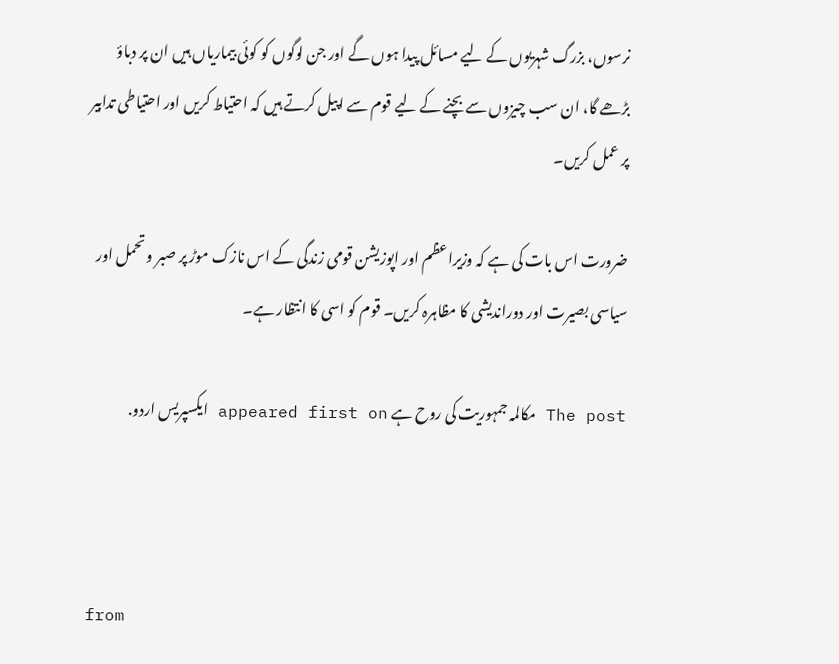نرسوں، بزرگ شہریوں کے لیے مسائل پیدا ہوں گے اور جن لوگوں کو کوئی بیماریاں ہیں ان پر دباؤ بڑھے گا، ان سب چیزوں سے بچنے کے لیے قوم سے اپیل کرتے ہیں کہ احتیاط کریں اور احتیاطی تدابیر پر عمل کریں۔

ضرورت اس بات کی ہے کہ وزیراعظم اور اپوزیشن قومی زندگی کے اس نازک موڑ پر صبر و تحمل اور سیاسی بصیرت اور دوراندیشی کا مظاہرہ کریں۔ قوم کو اسی کا انتظار ہے۔

The post مکالمہ جمہوریت کی روح ہے appeared first on ایکسپریس اردو.



from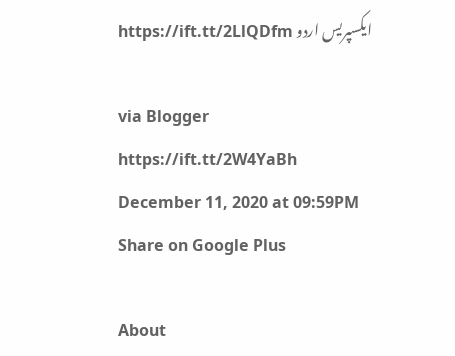ایکسپریس اردو https://ift.tt/2LlQDfm

via Blogger https://ift.tt/2W4YaBh
December 11, 2020 at 09:59PM
Share on Google Plus

About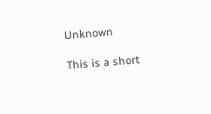Unknown

This is a short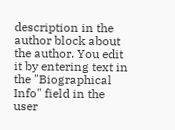description in the author block about the author. You edit it by entering text in the "Biographical Info" field in the user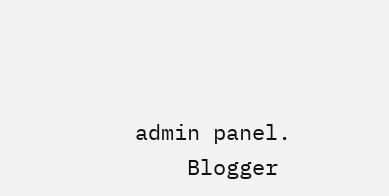admin panel.
    Blogger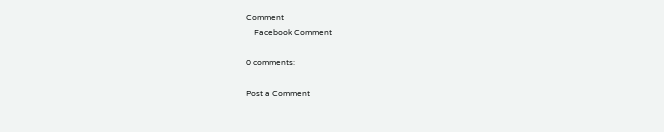Comment
    Facebook Comment

0 comments:

Post a Comment